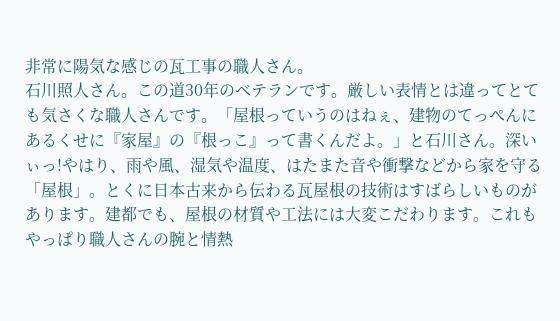非常に陽気な感じの瓦工事の職人さん。
石川照人さん。この道30年のベテランです。厳しい表情とは違ってとても気さくな職人さんです。「屋根っていうのはねぇ、建物のてっぺんにあるくせに『家屋』の『根っこ』って書くんだよ。」と石川さん。深いぃっ!やはり、雨や風、湿気や温度、はたまた音や衝撃などから家を守る「屋根」。とくに日本古来から伝わる瓦屋根の技術はすばらしいものがあります。建都でも、屋根の材質や工法には大変こだわります。これもやっぱり職人さんの腕と情熱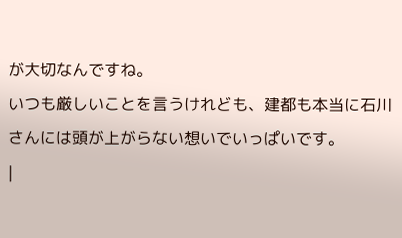が大切なんですね。
いつも厳しいことを言うけれども、建都も本当に石川さんには頭が上がらない想いでいっぱいです。
|